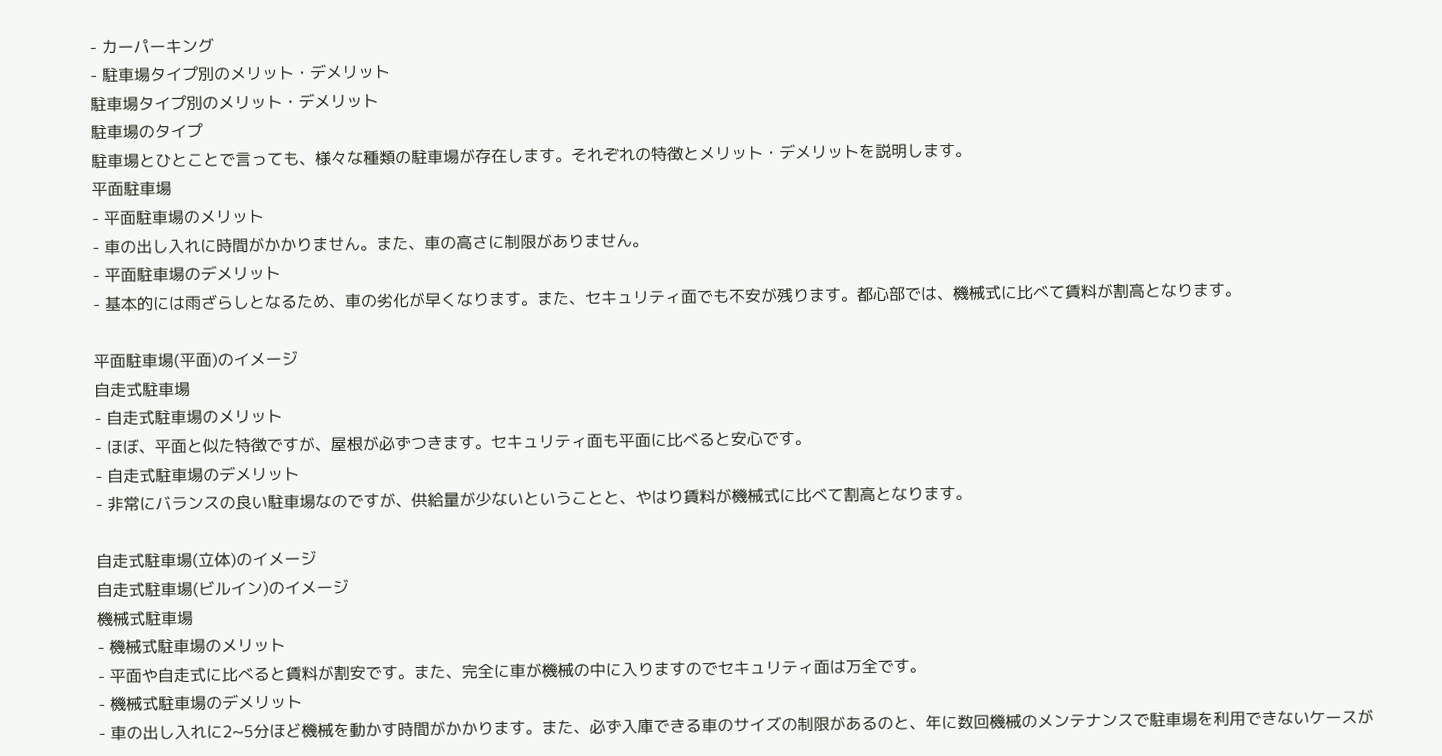- カーパーキング
- 駐車場タイプ別のメリット・デメリット
駐車場タイプ別のメリット・デメリット
駐車場のタイプ
駐車場とひとことで言っても、様々な種類の駐車場が存在します。それぞれの特徴とメリット・デメリットを説明します。
平面駐車場
- 平面駐車場のメリット
- 車の出し入れに時間がかかりません。また、車の高さに制限がありません。
- 平面駐車場のデメリット
- 基本的には雨ざらしとなるため、車の劣化が早くなります。また、セキュリティ面でも不安が残ります。都心部では、機械式に比べて賃料が割高となります。

平面駐車場(平面)のイメージ
自走式駐車場
- 自走式駐車場のメリット
- ほぼ、平面と似た特徴ですが、屋根が必ずつきます。セキュリティ面も平面に比べると安心です。
- 自走式駐車場のデメリット
- 非常にバランスの良い駐車場なのですが、供給量が少ないということと、やはり賃料が機械式に比べて割高となります。

自走式駐車場(立体)のイメージ
自走式駐車場(ビルイン)のイメージ
機械式駐車場
- 機械式駐車場のメリット
- 平面や自走式に比べると賃料が割安です。また、完全に車が機械の中に入りますのでセキュリティ面は万全です。
- 機械式駐車場のデメリット
- 車の出し入れに2~5分ほど機械を動かす時間がかかります。また、必ず入庫できる車のサイズの制限があるのと、年に数回機械のメンテナンスで駐車場を利用できないケースが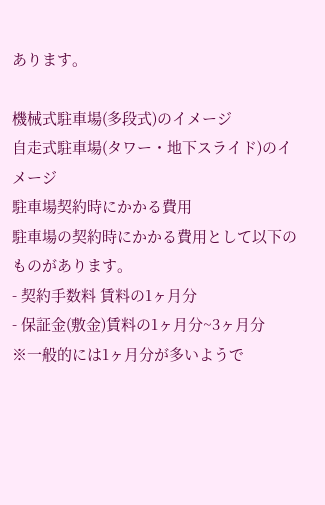あります。

機械式駐車場(多段式)のイメージ
自走式駐車場(タワー・地下スライド)のイメージ
駐車場契約時にかかる費用
駐車場の契約時にかかる費用として以下のものがあります。
- 契約手数料 賃料の1ヶ月分
- 保証金(敷金)賃料の1ヶ月分~3ヶ月分
※一般的には1ヶ月分が多いようで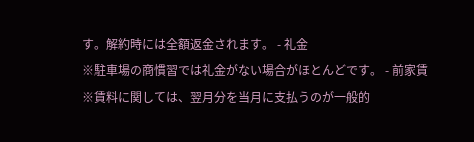す。解約時には全額返金されます。 - 礼金
※駐車場の商慣習では礼金がない場合がほとんどです。 - 前家賃
※賃料に関しては、翌月分を当月に支払うのが一般的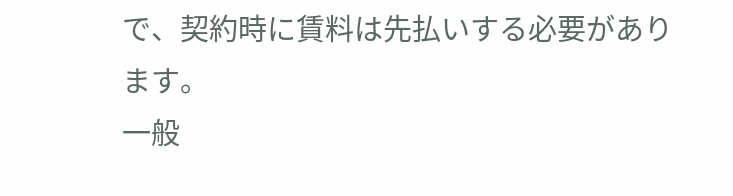で、契約時に賃料は先払いする必要があります。
一般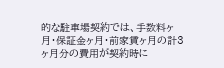的な駐車場契約では、手数料ヶ月・保証金ヶ月・前家賃ヶ月の計3ヶ月分の費用が契約時に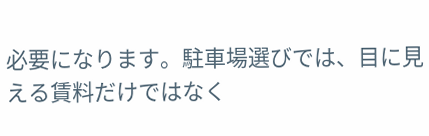必要になります。駐車場選びでは、目に見える賃料だけではなく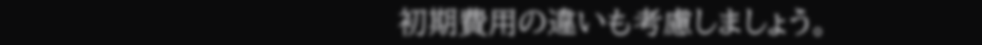初期費用の違いも考慮しましょう。